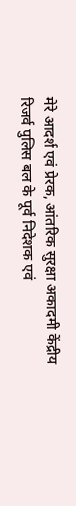मेरे आदर्श एवं प्रेरक, आंतरिक सुरक्षा अकादमी केंद्रीय रिजर्व पुलिस बल के पूर्व निदेशक एवं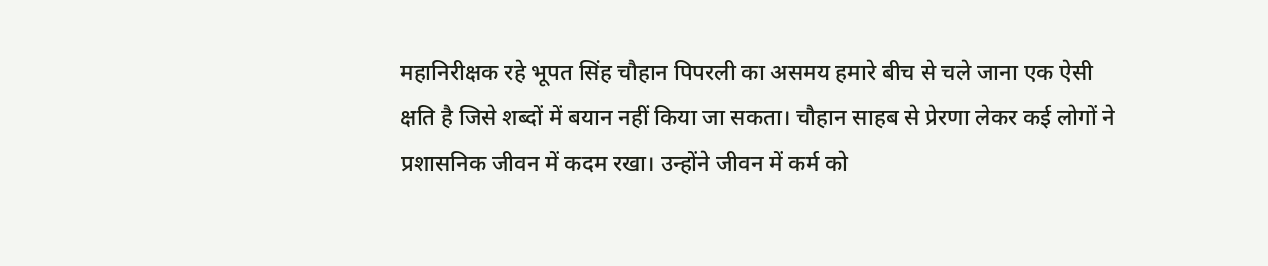महानिरीक्षक रहे भूपत सिंह चौहान पिपरली का असमय हमारे बीच से चले जाना एक ऐसी क्षति है जिसे शब्दों में बयान नहीं किया जा सकता। चौहान साहब से प्रेरणा लेकर कई लोगों ने प्रशासनिक जीवन में कदम रखा। उन्होंने जीवन में कर्म को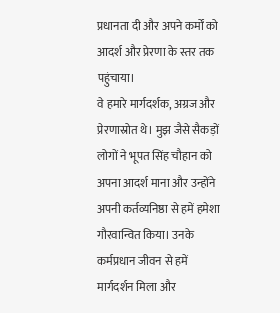प्रधानता दी और अपने कर्मों को आदर्श और प्रेरणा के स्तर तक पहुंचाया।
वे हमारे मार्गदर्शक, अग्रज और प्रेरणास्रोत थे। मुझ जैसे सैकड़ों लोगों ने भूपत सिंह चौहान को अपना आदर्श माना और उन्होंने अपनी कर्तव्यनिष्ठा से हमें हमेशा गौरवान्वित किया। उनके कर्मप्रधान जीवन से हमें मार्गदर्शन मिला और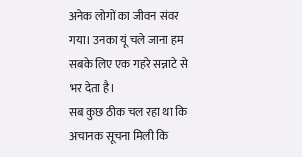अनेक लोगों का जीवन संवर गया। उनका यूं चले जाना हम सबके लिए एक गहरे सन्नाटे से भर देता है।
सब कुछ ठीक चल रहा था कि अचानक सूचना मिली कि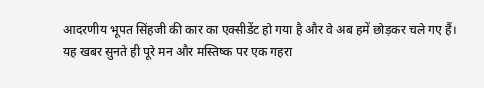आदरणीय भूपत सिंहजी की कार का एक्सीडेंट हो गया है और वे अब हमें छोड़कर चले गए हैं। यह खबर सुनते ही पूरे मन और मस्तिष्क पर एक गहरा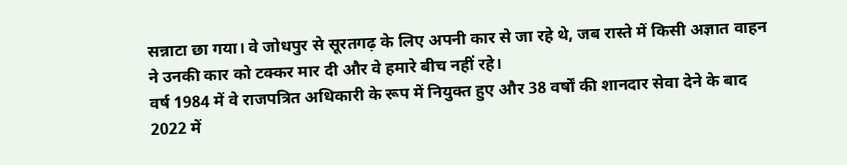सन्नाटा छा गया। वे जोधपुर से सूरतगढ़ के लिए अपनी कार से जा रहे थे, जब रास्ते में किसी अज्ञात वाहन ने उनकी कार को टक्कर मार दी और वे हमारे बीच नहीं रहे।
वर्ष 1984 में वे राजपत्रित अधिकारी के रूप में नियुक्त हुए और 38 वर्षों की शानदार सेवा देने के बाद 2022 में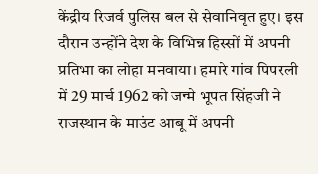केंद्रीय रिजर्व पुलिस बल से सेवानिवृत हुए। इस दौरान उन्होंने देश के विभिन्न हिस्सों में अपनी प्रतिभा का लोहा मनवाया। हमारे गांव पिपरली में 29 मार्च 1962 को जन्मे भूपत सिंहजी ने राजस्थान के माउंट आबू में अपनी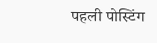पहली पोस्टिंग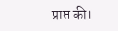प्राप्त की।